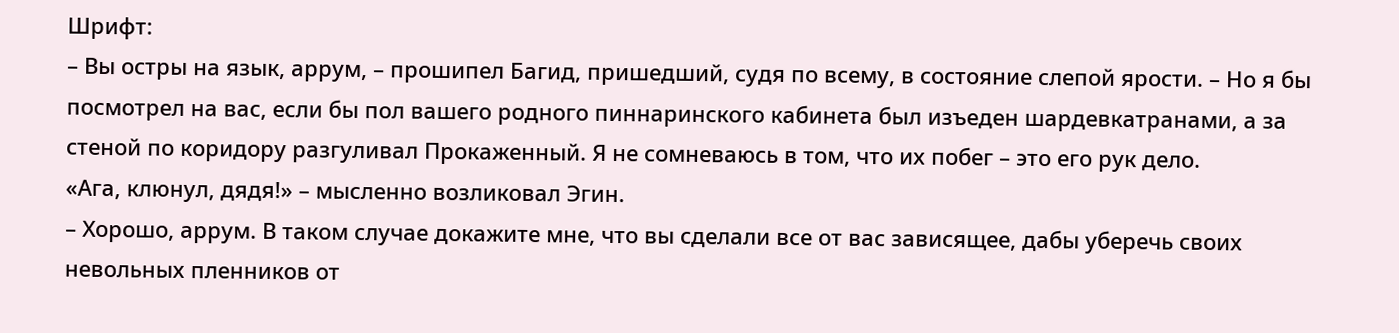Шрифт:
– Вы остры на язык, аррум, – прошипел Багид, пришедший, судя по всему, в состояние слепой ярости. – Но я бы посмотрел на вас, если бы пол вашего родного пиннаринского кабинета был изъеден шардевкатранами, а за стеной по коридору разгуливал Прокаженный. Я не сомневаюсь в том, что их побег – это его рук дело.
«Ага, клюнул, дядя!» – мысленно возликовал Эгин.
– Хорошо, аррум. В таком случае докажите мне, что вы сделали все от вас зависящее, дабы уберечь своих невольных пленников от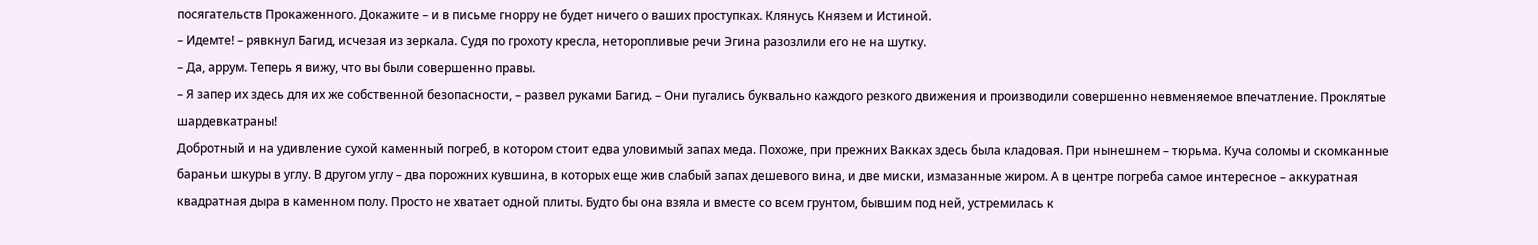посягательств Прокаженного. Докажите – и в письме гнорру не будет ничего о ваших проступках. Клянусь Князем и Истиной.
– Идемте! – рявкнул Багид, исчезая из зеркала. Судя по грохоту кресла, неторопливые речи Эгина разозлили его не на шутку.
– Да, аррум. Теперь я вижу, что вы были совершенно правы.
– Я запер их здесь для их же собственной безопасности, – развел руками Багид. – Они пугались буквально каждого резкого движения и производили совершенно невменяемое впечатление. Проклятые шардевкатраны!
Добротный и на удивление сухой каменный погреб, в котором стоит едва уловимый запах меда. Похоже, при прежних Вакках здесь была кладовая. При нынешнем – тюрьма. Куча соломы и скомканные бараньи шкуры в углу. В другом углу – два порожних кувшина, в которых еще жив слабый запах дешевого вина, и две миски, измазанные жиром. А в центре погреба самое интересное – аккуратная квадратная дыра в каменном полу. Просто не хватает одной плиты. Будто бы она взяла и вместе со всем грунтом, бывшим под ней, устремилась к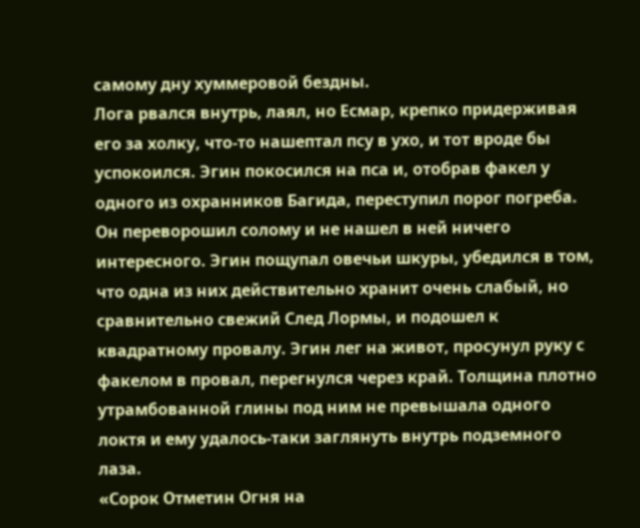самому дну хуммеровой бездны.
Лога рвался внутрь, лаял, но Есмар, крепко придерживая его за холку, что-то нашептал псу в ухо, и тот вроде бы успокоился. Эгин покосился на пса и, отобрав факел у одного из охранников Багида, переступил порог погреба. Он переворошил солому и не нашел в ней ничего интересного. Эгин пощупал овечьи шкуры, убедился в том, что одна из них действительно хранит очень слабый, но сравнительно свежий След Лормы, и подошел к квадратному провалу. Эгин лег на живот, просунул руку с факелом в провал, перегнулся через край. Толщина плотно утрамбованной глины под ним не превышала одного локтя и ему удалось-таки заглянуть внутрь подземного лаза.
«Сорок Отметин Огня на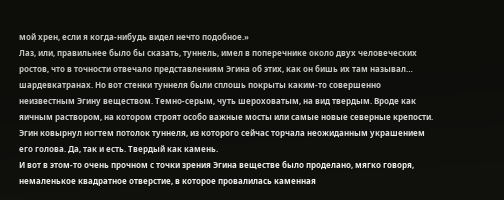мой хрен, если я когда-нибудь видел нечто подобное.»
Лаз, или, правильнее было бы сказать, туннель, имел в поперечнике около двух человеческих ростов, что в точности отвечало представлениям Эгина об этих, как он бишь их там называл… шардевкатранах. Но вот стенки туннеля были сплошь покрыты каким-то совершенно неизвестным Эгину веществом. Темно-серым, чуть шероховатым, на вид твердым. Вроде как яичным раствором, на котором строят особо важные мосты или самые новые северные крепости. Эгин ковырнул ногтем потолок туннеля, из которого сейчас торчала неожиданным украшением его голова. Да, так и есть. Твердый как камень.
И вот в этом-то очень прочном с точки зрения Эгина веществе было проделано, мягко говоря, немаленькое квадратное отверстие, в которое провалилась каменная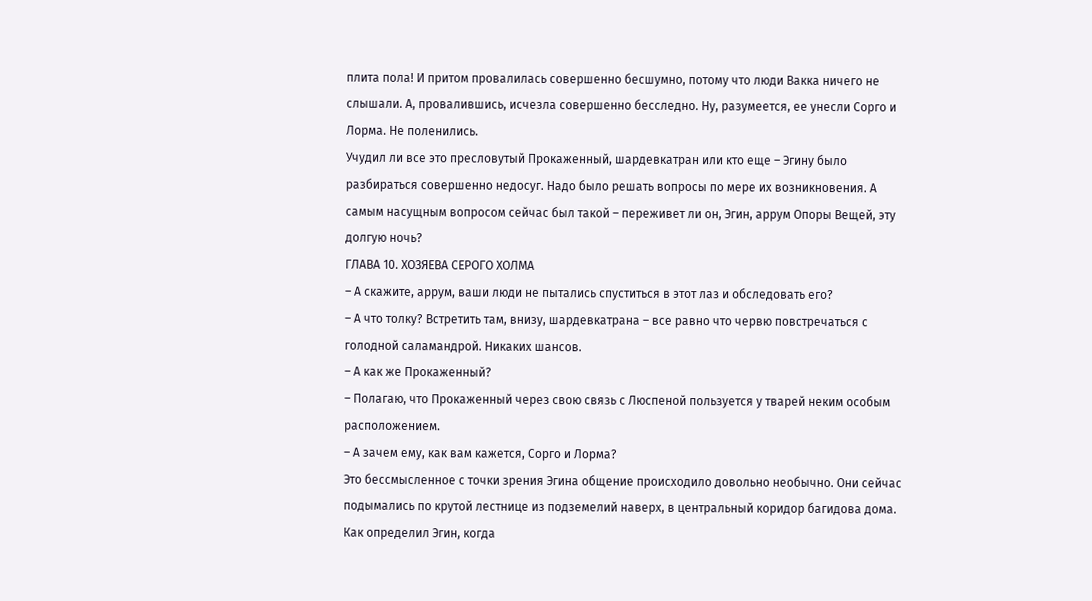плита пола! И притом провалилась совершенно бесшумно, потому что люди Вакка ничего не слышали. А, провалившись, исчезла совершенно бесследно. Ну, разумеется, ее унесли Сорго и Лорма. Не поленились.
Учудил ли все это пресловутый Прокаженный, шардевкатран или кто еще – Эгину было разбираться совершенно недосуг. Надо было решать вопросы по мере их возникновения. А самым насущным вопросом сейчас был такой – переживет ли он, Эгин, аррум Опоры Вещей, эту долгую ночь?
ГЛАВА 10. ХОЗЯЕВА СЕРОГО ХОЛМА
– А скажите, аррум, ваши люди не пытались спуститься в этот лаз и обследовать его?
– А что толку? Встретить там, внизу, шардевкатрана – все равно что червю повстречаться с голодной саламандрой. Никаких шансов.
– А как же Прокаженный?
– Полагаю, что Прокаженный через свою связь с Люспеной пользуется у тварей неким особым расположением.
– А зачем ему, как вам кажется, Сорго и Лорма?
Это бессмысленное с точки зрения Эгина общение происходило довольно необычно. Они сейчас подымались по крутой лестнице из подземелий наверх, в центральный коридор багидова дома. Как определил Эгин, когда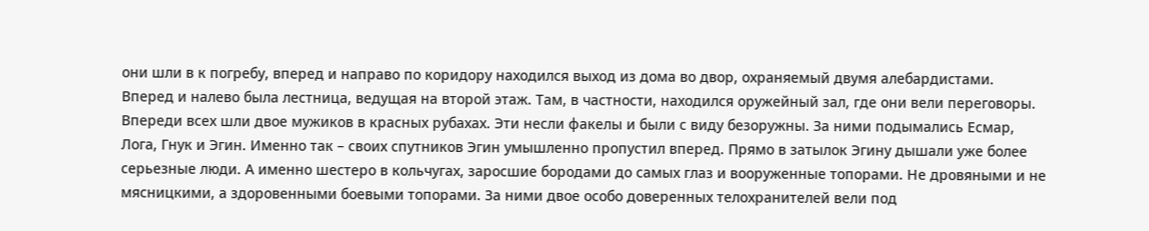они шли в к погребу, вперед и направо по коридору находился выход из дома во двор, охраняемый двумя алебардистами. Вперед и налево была лестница, ведущая на второй этаж. Там, в частности, находился оружейный зал, где они вели переговоры.
Впереди всех шли двое мужиков в красных рубахах. Эти несли факелы и были с виду безоружны. За ними подымались Есмар, Лога, Гнук и Эгин. Именно так – своих спутников Эгин умышленно пропустил вперед. Прямо в затылок Эгину дышали уже более серьезные люди. А именно шестеро в кольчугах, заросшие бородами до самых глаз и вооруженные топорами. Не дровяными и не мясницкими, а здоровенными боевыми топорами. За ними двое особо доверенных телохранителей вели под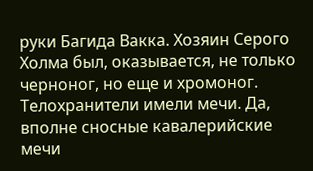руки Багида Вакка. Хозяин Серого Холма был, оказывается, не только черноног, но еще и хромоног. Телохранители имели мечи. Да, вполне сносные кавалерийские мечи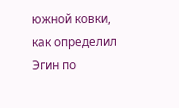южной ковки, как определил Эгин по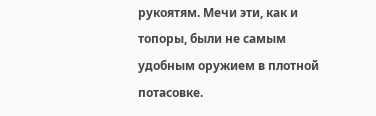рукоятям. Мечи эти, как и топоры, были не самым удобным оружием в плотной потасовке.